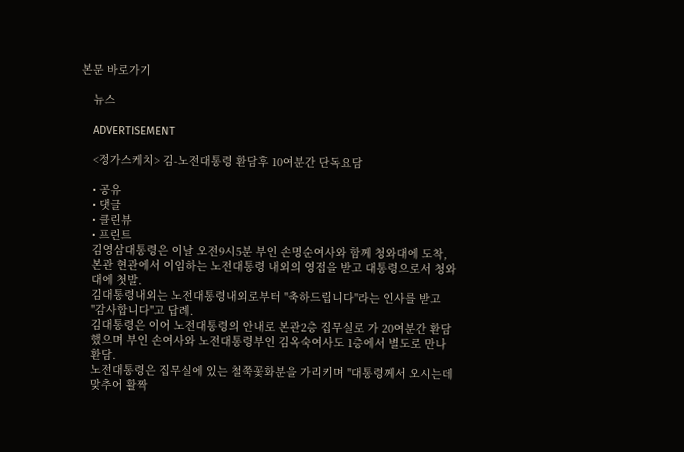본문 바로가기

    뉴스

    ADVERTISEMENT

    <정가스케치> 김-노전대통령 환담후 10여분간 단독요담

    • 공유
    • 댓글
    • 클린뷰
    • 프린트
    김영삼대통령은 이날 오전9시5분 부인 손명순여사와 함께 청와대에 도착,
    본관 현관에서 이임하는 노전대통령 내외의 영접을 받고 대통령으로서 청와
    대에 첫발.
    김대통령내외는 노전대통령내외로부터 "축하드립니다"라는 인사를 받고
    "감사합니다"고 답례.
    김대통령은 이어 노전대통령의 안내로 본관2층 집무실로 가 20여분간 환담
    했으며 부인 손여사와 노전대통령부인 김옥숙여사도 1층에서 별도로 만나
    환담.
    노전대통령은 집무실에 있는 철쭉꽃화분을 가리키며 "대통령께서 오시는데
    맞추어 활짝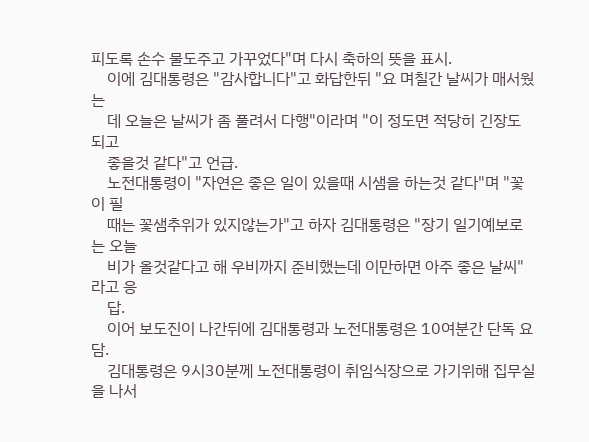피도록 손수 물도주고 가꾸었다"며 다시 축하의 뜻을 표시.
    이에 김대통령은 "감사합니다"고 화답한뒤 "요 며칠간 날씨가 매서웠는
    데 오늘은 날씨가 좀 풀려서 다행"이라며 "이 정도면 적당히 긴장도 되고
    좋을것 같다"고 언급.
    노전대통령이 "자연은 좋은 일이 있을때 시샘을 하는것 같다"며 "꽃이 필
    때는 꽃샘추위가 있지않는가"고 하자 김대통령은 "장기 일기예보로는 오늘
    비가 올것같다고 해 우비까지 준비했는데 이만하면 아주 좋은 날씨"라고 응
    답.
    이어 보도진이 나간뒤에 김대통령과 노전대통령은 10여분간 단독 요담.
    김대통령은 9시30분께 노전대통령이 취임식장으로 가기위해 집무실을 나서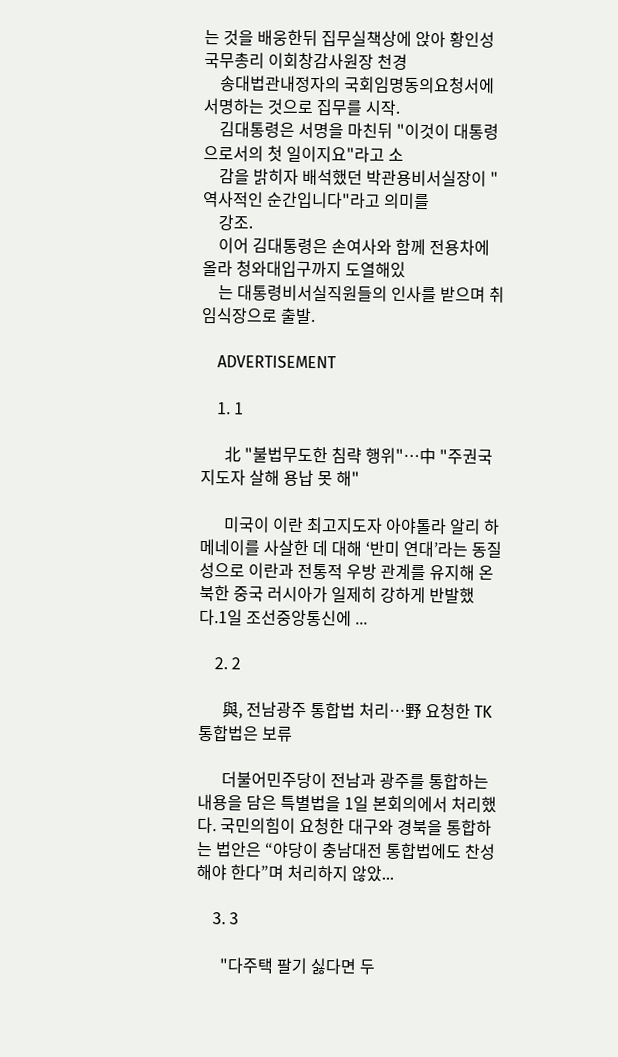는 것을 배웅한뒤 집무실책상에 앉아 황인성국무총리 이회창감사원장 천경
    송대법관내정자의 국회임명동의요청서에 서명하는 것으로 집무를 시작.
    김대통령은 서명을 마친뒤 "이것이 대통령으로서의 첫 일이지요"라고 소
    감을 밝히자 배석했던 박관용비서실장이 "역사적인 순간입니다"라고 의미를
    강조.
    이어 김대통령은 손여사와 함께 전용차에 올라 청와대입구까지 도열해있
    는 대통령비서실직원들의 인사를 받으며 취임식장으로 출발.

    ADVERTISEMENT

    1. 1

      北 "불법무도한 침략 행위"…中 "주권국 지도자 살해 용납 못 해"

      미국이 이란 최고지도자 아야톨라 알리 하메네이를 사살한 데 대해 ‘반미 연대’라는 동질성으로 이란과 전통적 우방 관계를 유지해 온 북한 중국 러시아가 일제히 강하게 반발했다.1일 조선중앙통신에 ...

    2. 2

      與, 전남광주 통합법 처리…野 요청한 TK 통합법은 보류

      더불어민주당이 전남과 광주를 통합하는 내용을 담은 특별법을 1일 본회의에서 처리했다. 국민의힘이 요청한 대구와 경북을 통합하는 법안은 “야당이 충남대전 통합법에도 찬성해야 한다”며 처리하지 않았...

    3. 3

      "다주택 팔기 싫다면 두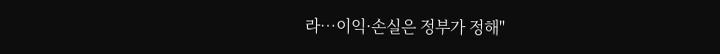라…이익·손실은 정부가 정해"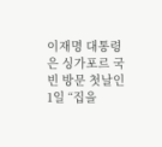이재명 대통령은 싱가포르 국빈 방문 첫날인 1일 “집을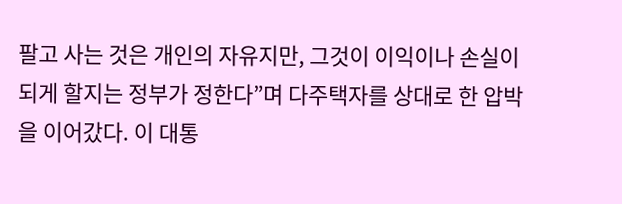팔고 사는 것은 개인의 자유지만, 그것이 이익이나 손실이 되게 할지는 정부가 정한다”며 다주택자를 상대로 한 압박을 이어갔다. 이 대통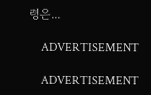령은...

    ADVERTISEMENT

    ADVERTISEMENT